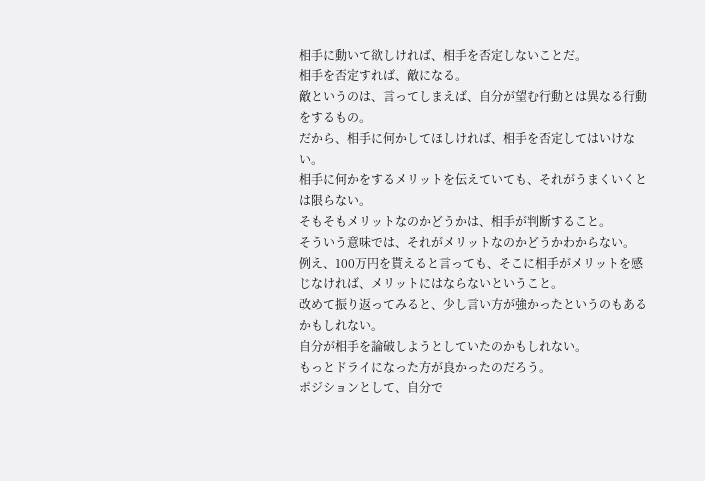相手に動いて欲しければ、相手を否定しないことだ。
相手を否定すれば、敵になる。
敵というのは、言ってしまえば、自分が望む行動とは異なる行動をするもの。
だから、相手に何かしてほしければ、相手を否定してはいけない。
相手に何かをするメリットを伝えていても、それがうまくいくとは限らない。
そもそもメリットなのかどうかは、相手が判断すること。
そういう意味では、それがメリットなのかどうかわからない。
例え、100万円を貰えると言っても、そこに相手がメリットを感じなければ、メリットにはならないということ。
改めて振り返ってみると、少し言い方が強かったというのもあるかもしれない。
自分が相手を論破しようとしていたのかもしれない。
もっとドライになった方が良かったのだろう。
ポジションとして、自分で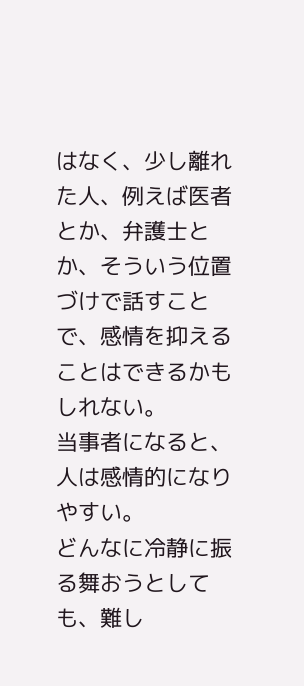はなく、少し離れた人、例えば医者とか、弁護士とか、そういう位置づけで話すことで、感情を抑えることはできるかもしれない。
当事者になると、人は感情的になりやすい。
どんなに冷静に振る舞おうとしても、難し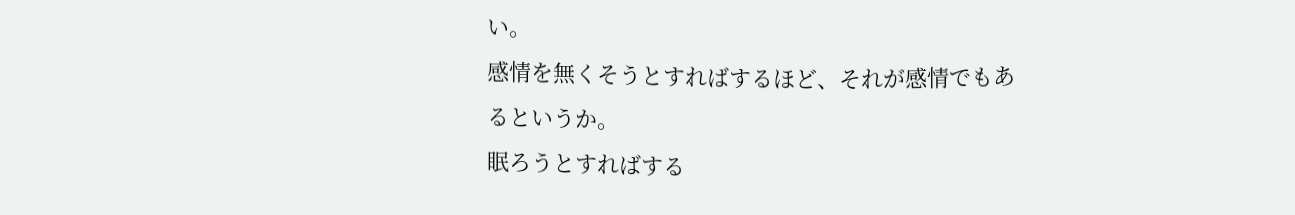い。
感情を無くそうとすればするほど、それが感情でもあるというか。
眠ろうとすればする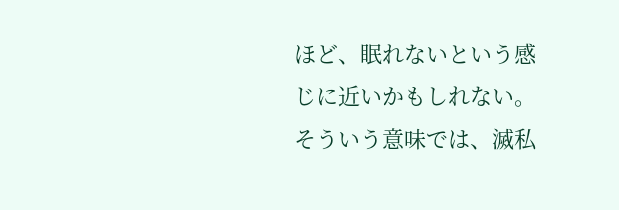ほど、眠れないという感じに近いかもしれない。
そういう意味では、滅私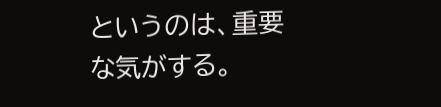というのは、重要な気がする。